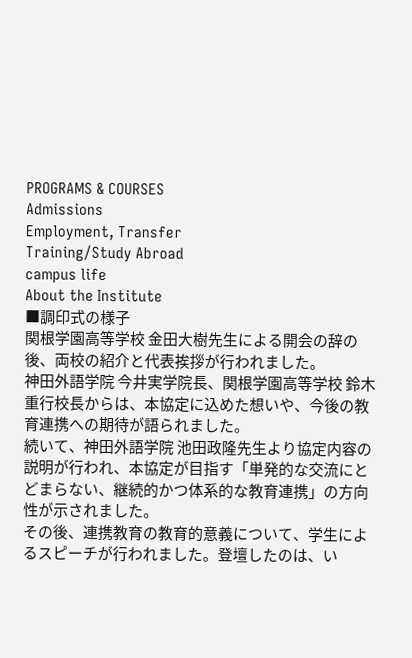PROGRAMS & COURSES
Admissions
Employment, Transfer
Training/Study Abroad
campus life
About the Institute
■調印式の様子
関根学園高等学校 金田大樹先生による開会の辞の後、両校の紹介と代表挨拶が行われました。
神田外語学院 今井実学院長、関根学園高等学校 鈴木重行校長からは、本協定に込めた想いや、今後の教育連携への期待が語られました。
続いて、神田外語学院 池田政隆先生より協定内容の説明が行われ、本協定が目指す「単発的な交流にとどまらない、継続的かつ体系的な教育連携」の方向性が示されました。
その後、連携教育の教育的意義について、学生によるスピーチが行われました。登壇したのは、い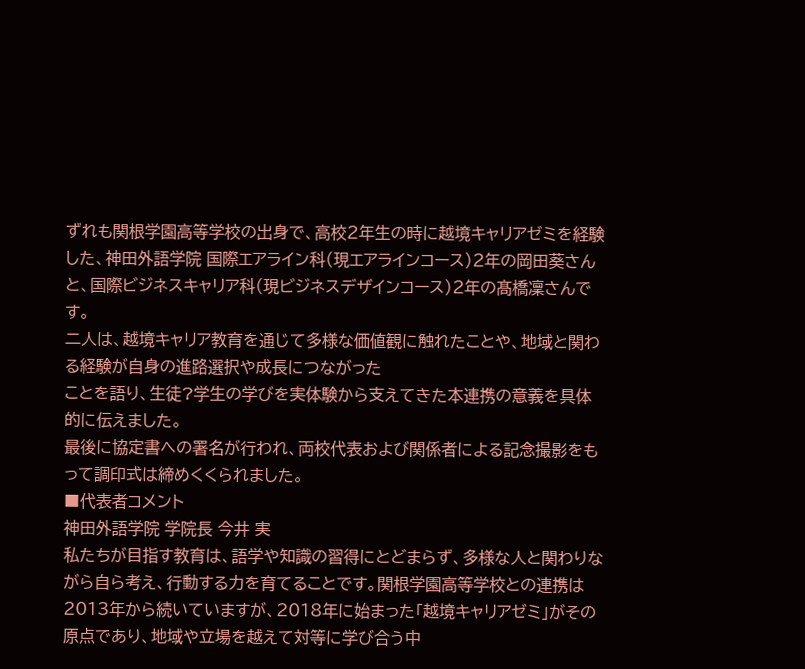ずれも関根学園高等学校の出身で、高校2年生の時に越境キャリアゼミを経験した、神田外語学院 国際エアライン科(現エアラインコース)2年の岡田葵さんと、国際ビジネスキャリア科(現ビジネスデザインコース)2年の髙橋凜さんです。
二人は、越境キャリア教育を通じて多様な価値観に触れたことや、地域と関わる経験が自身の進路選択や成長につながった
ことを語り、生徒?学生の学びを実体験から支えてきた本連携の意義を具体的に伝えました。
最後に協定書への署名が行われ、両校代表および関係者による記念撮影をもって調印式は締めくくられました。
■代表者コメント
神田外語学院 学院長 今井 実
私たちが目指す教育は、語学や知識の習得にとどまらず、多様な人と関わりながら自ら考え、行動する力を育てることです。関根学園高等学校との連携は2013年から続いていますが、2018年に始まった「越境キャリアゼミ」がその原点であり、地域や立場を越えて対等に学び合う中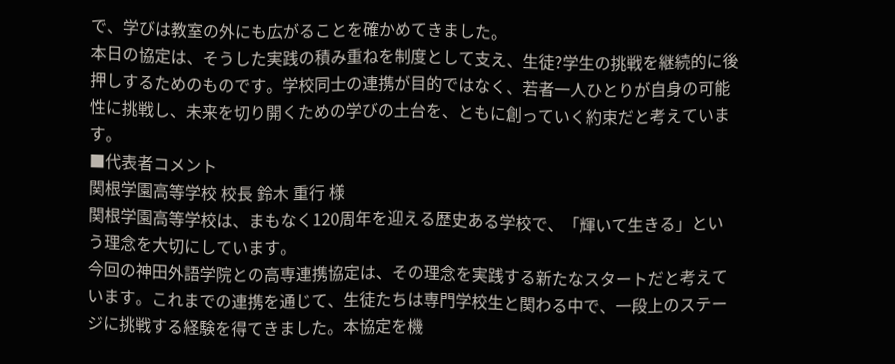で、学びは教室の外にも広がることを確かめてきました。
本日の協定は、そうした実践の積み重ねを制度として支え、生徒?学生の挑戦を継続的に後押しするためのものです。学校同士の連携が目的ではなく、若者一人ひとりが自身の可能性に挑戦し、未来を切り開くための学びの土台を、ともに創っていく約束だと考えています。
■代表者コメント
関根学園高等学校 校長 鈴木 重行 様
関根学園高等学校は、まもなく120周年を迎える歴史ある学校で、「輝いて生きる」という理念を大切にしています。
今回の神田外語学院との高専連携協定は、その理念を実践する新たなスタートだと考えています。これまでの連携を通じて、生徒たちは専門学校生と関わる中で、一段上のステージに挑戦する経験を得てきました。本協定を機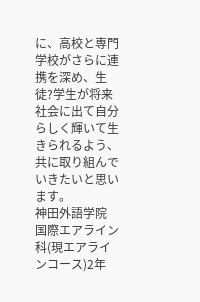に、高校と専門学校がさらに連携を深め、生徒?学生が将来社会に出て自分らしく輝いて生きられるよう、共に取り組んでいきたいと思います。
神田外語学院 国際エアライン科(現エアラインコース)2年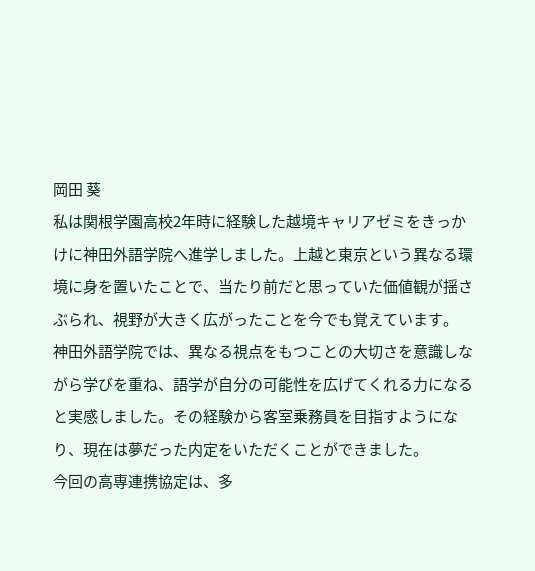岡田 葵
私は関根学園高校2年時に経験した越境キャリアゼミをきっかけに神田外語学院へ進学しました。上越と東京という異なる環境に身を置いたことで、当たり前だと思っていた価値観が揺さぶられ、視野が大きく広がったことを今でも覚えています。
神田外語学院では、異なる視点をもつことの大切さを意識しながら学びを重ね、語学が自分の可能性を広げてくれる力になると実感しました。その経験から客室乗務員を目指すようになり、現在は夢だった内定をいただくことができました。
今回の高専連携協定は、多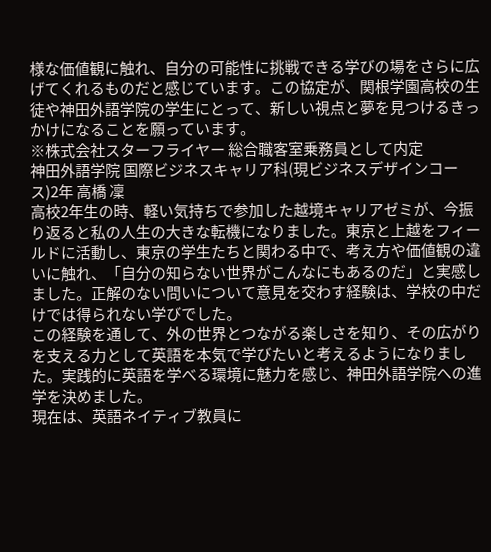様な価値観に触れ、自分の可能性に挑戦できる学びの場をさらに広げてくれるものだと感じています。この協定が、関根学園高校の生徒や神田外語学院の学生にとって、新しい視点と夢を見つけるきっかけになることを願っています。
※株式会社スターフライヤー 総合職客室乗務員として内定
神田外語学院 国際ビジネスキャリア科(現ビジネスデザインコース)2年 高橋 凜
高校2年生の時、軽い気持ちで参加した越境キャリアゼミが、今振り返ると私の人生の大きな転機になりました。東京と上越をフィールドに活動し、東京の学生たちと関わる中で、考え方や価値観の違いに触れ、「自分の知らない世界がこんなにもあるのだ」と実感しました。正解のない問いについて意見を交わす経験は、学校の中だけでは得られない学びでした。
この経験を通して、外の世界とつながる楽しさを知り、その広がりを支える力として英語を本気で学びたいと考えるようになりました。実践的に英語を学べる環境に魅力を感じ、神田外語学院への進学を決めました。
現在は、英語ネイティブ教員に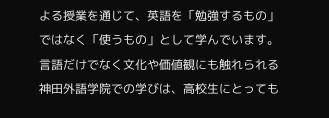よる授業を通じて、英語を「勉強するもの」ではなく「使うもの」として学んでいます。言語だけでなく文化や価値観にも触れられる神田外語学院での学びは、高校生にとっても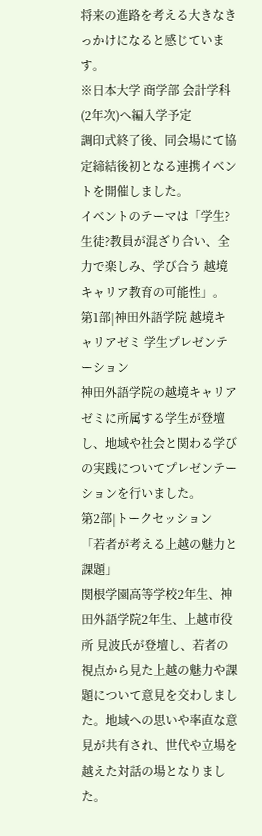将来の進路を考える大きなきっかけになると感じています。
※日本大学 商学部 会計学科(2年次)へ編入学予定
調印式終了後、同会場にて協定締結後初となる連携イベントを開催しました。
イベントのテーマは「学生?生徒?教員が混ざり合い、全力で楽しみ、学び合う 越境キャリア教育の可能性」。
第1部|神田外語学院 越境キャリアゼミ 学生プレゼンテーション
神田外語学院の越境キャリアゼミに所属する学生が登壇し、地域や社会と関わる学びの実践についてプレゼンテーションを行いました。
第2部|トークセッション
「若者が考える上越の魅力と課題」
関根学園高等学校2年生、神田外語学院2年生、上越市役所 見波氏が登壇し、若者の視点から見た上越の魅力や課題について意見を交わしました。地域への思いや率直な意見が共有され、世代や立場を越えた対話の場となりました。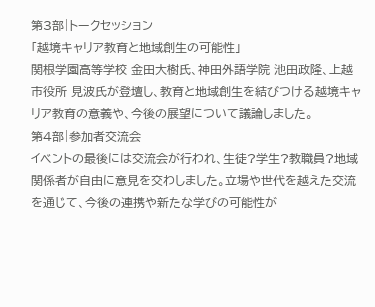第3部|トークセッション
「越境キャリア教育と地域創生の可能性」
関根学園高等学校 金田大樹氏、神田外語学院 池田政隆、上越市役所 見波氏が登壇し、教育と地域創生を結びつける越境キャリア教育の意義や、今後の展望について議論しました。
第4部|参加者交流会
イベントの最後には交流会が行われ、生徒?学生?教職員?地域関係者が自由に意見を交わしました。立場や世代を越えた交流を通じて、今後の連携や新たな学びの可能性が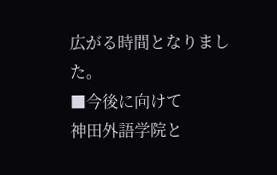広がる時間となりました。
■今後に向けて
神田外語学院と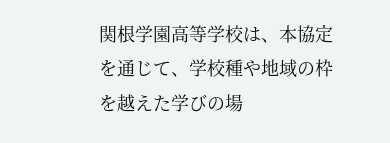関根学園高等学校は、本協定を通じて、学校種や地域の枠を越えた学びの場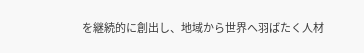を継続的に創出し、地域から世界へ羽ばたく人材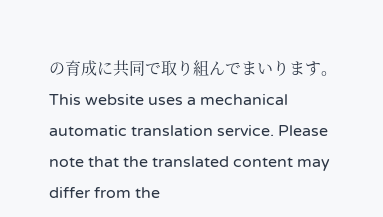の育成に共同で取り組んでまいります。
This website uses a mechanical automatic translation service. Please note that the translated content may differ from the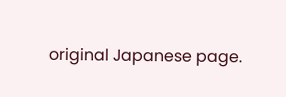original Japanese page.